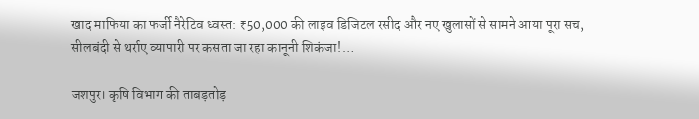खाद माफिया का फर्जी नैरेटिव ध्वस्त: ₹50,000 की लाइव डिजिटल रसीद और नए खुलासों से सामने आया पूरा सच, सीलबंदी से थर्राए व्यापारी पर कसता जा रहा कानूनी शिकंजा!…

जशपुर। कृषि विभाग की ताबड़तोड़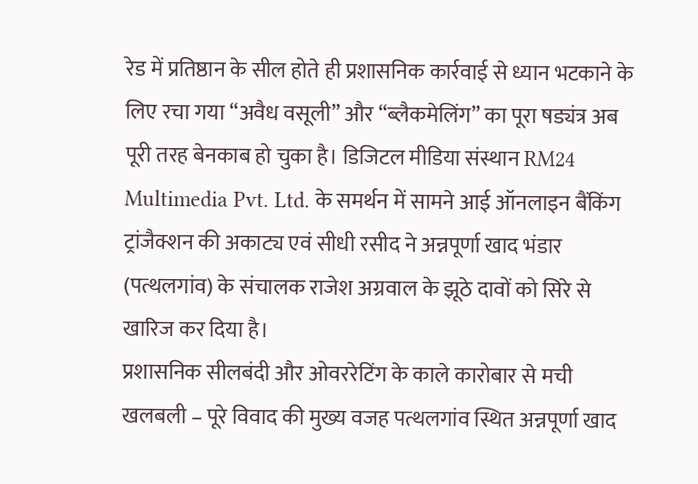रेड में प्रतिष्ठान के सील होते ही प्रशासनिक कार्रवाई से ध्यान भटकाने के लिए रचा गया “अवैध वसूली” और “ब्लैकमेलिंग” का पूरा षड्यंत्र अब पूरी तरह बेनकाब हो चुका है। डिजिटल मीडिया संस्थान RM24 Multimedia Pvt. Ltd. के समर्थन में सामने आई ऑनलाइन बैंकिंग ट्रांजैक्शन की अकाट्य एवं सीधी रसीद ने अन्नपूर्णा खाद भंडार (पत्थलगांव) के संचालक राजेश अग्रवाल के झूठे दावों को सिरे से खारिज कर दिया है।
प्रशासनिक सीलबंदी और ओवररेटिंग के काले कारोबार से मची खलबली – पूरे विवाद की मुख्य वजह पत्थलगांव स्थित अन्नपूर्णा खाद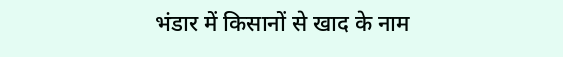भंडार में किसानों से खाद के नाम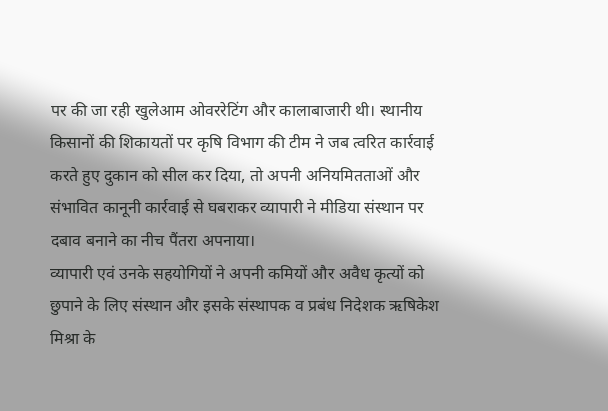पर की जा रही खुलेआम ओवररेटिंग और कालाबाजारी थी। स्थानीय किसानों की शिकायतों पर कृषि विभाग की टीम ने जब त्वरित कार्रवाई करते हुए दुकान को सील कर दिया, तो अपनी अनियमितताओं और संभावित कानूनी कार्रवाई से घबराकर व्यापारी ने मीडिया संस्थान पर दबाव बनाने का नीच पैंतरा अपनाया।
व्यापारी एवं उनके सहयोगियों ने अपनी कमियों और अवैध कृत्यों को छुपाने के लिए संस्थान और इसके संस्थापक व प्रबंध निदेशक ऋषिकेश मिश्रा के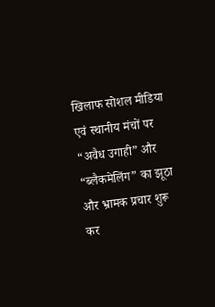खिलाफ सोशल मीडिया एवं स्थानीय मंचों पर “अवैध उगाही” और “ब्लैकमेलिंग” का झूठा और भ्रामक प्रचार शुरू कर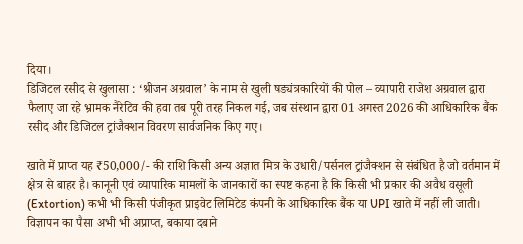दिया।
डिजिटल रसीद से खुलासा : ‘श्रीजन अग्रवाल’ के नाम से खुली षड्यंत्रकारियों की पोल – व्यापारी राजेश अग्रवाल द्वारा फैलाए जा रहे भ्रामक नैरेटिव की हवा तब पूरी तरह निकल गई, जब संस्थान द्वारा 01 अगस्त 2026 की आधिकारिक बैंक रसीद और डिजिटल ट्रांजैक्शन विवरण सार्वजनिक किए गए।

खाते में प्राप्त यह ₹50,000/- की राशि किसी अन्य अज्ञात मित्र के उधारी/पर्सनल ट्रांजैक्शन से संबंधित है जो वर्तमान में क्षेत्र से बाहर है। कानूनी एवं व्यापारिक मामलों के जानकारों का स्पष्ट कहना है कि किसी भी प्रकार की अवैध वसूली (Extortion) कभी भी किसी पंजीकृत प्राइवेट लिमिटेड कंपनी के आधिकारिक बैंक या UPI खाते में नहीं ली जाती।
विज्ञापन का पैसा अभी भी अप्राप्त, बकाया दबाने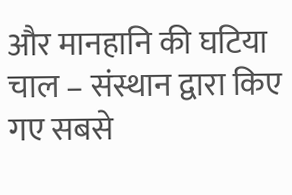और मानहानि की घटिया चाल – संस्थान द्वारा किए गए सबसे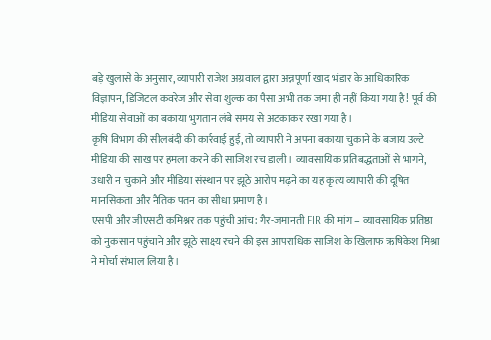बड़े खुलासे के अनुसार, व्यापारी राजेश अग्रवाल द्वारा अन्नपूर्णा खाद भंडार के आधिकारिक विज्ञापन, डिजिटल कवरेज और सेवा शुल्क का पैसा अभी तक जमा ही नहीं किया गया है! पूर्व की मीडिया सेवाओं का बकाया भुगतान लंबे समय से अटकाकर रखा गया है।
कृषि विभाग की सीलबंदी की कार्रवाई हुई, तो व्यापारी ने अपना बकाया चुकाने के बजाय उल्टे मीडिया की साख पर हमला करने की साजिश रच डाली। व्यावसायिक प्रतिबद्धताओं से भागने, उधारी न चुकाने और मीडिया संस्थान पर झूठे आरोप मढ़ने का यह कृत्य व्यापारी की दूषित मानसिकता और नैतिक पतन का सीधा प्रमाण है।
एसपी और जीएसटी कमिश्नर तक पहुंची आंच: गैर-जमानती FIR की मांग – व्यावसायिक प्रतिष्ठा को नुकसान पहुंचाने और झूठे साक्ष्य रचने की इस आपराधिक साजिश के खिलाफ ऋषिकेश मिश्रा ने मोर्चा संभाल लिया है।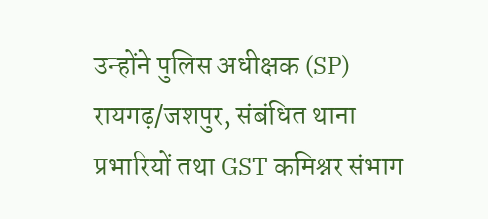उन्होंने पुलिस अधीक्षक (SP) रायगढ़/जशपुर, संबंधित थाना प्रभारियों तथा GST कमिश्नर संभाग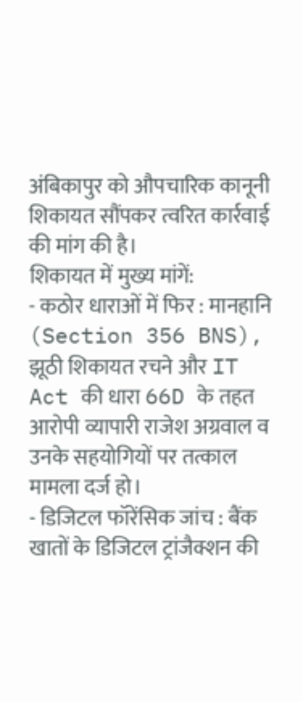अंबिकापुर को औपचारिक कानूनी शिकायत सौंपकर त्वरित कार्रवाई की मांग की है।
शिकायत में मुख्य मांगें:
- कठोर धाराओं में फिर : मानहानि (Section 356 BNS), झूठी शिकायत रचने और IT Act की धारा 66D के तहत आरोपी व्यापारी राजेश अग्रवाल व उनके सहयोगियों पर तत्काल मामला दर्ज हो।
- डिजिटल फॉरेंसिक जांच : बैंक खातों के डिजिटल ट्रांजैक्शन की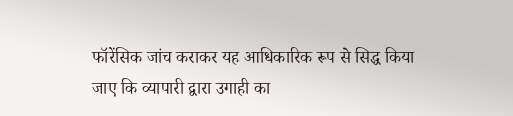फॉरेंसिक जांच कराकर यह आधिकारिक रूप से सिद्ध किया जाए कि व्यापारी द्वारा उगाही का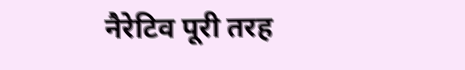नैरेटिव पूरी तरह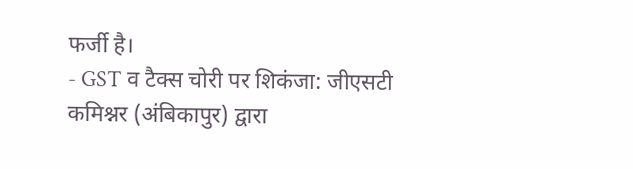फर्जी है।
- GST व टैक्स चोरी पर शिकंजा: जीएसटी कमिश्नर (अंबिकापुर) द्वारा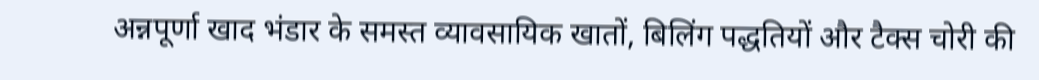अन्नपूर्णा खाद भंडार के समस्त व्यावसायिक खातों, बिलिंग पद्धतियों और टैक्स चोरी की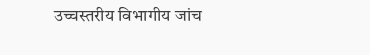उच्चस्तरीय विभागीय जांच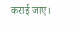कराई जाए।